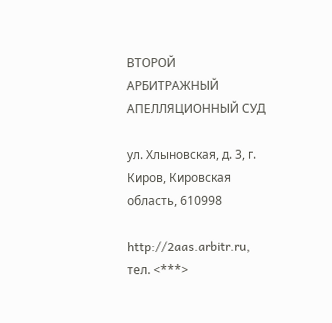ВТОРОЙ АРБИТРАЖНЫЙ АПЕЛЛЯЦИОННЫЙ СУД

ул. Хлыновская, д. 3, г. Киров, Кировская область, 610998

http://2aas.arbitr.ru, тел. <***>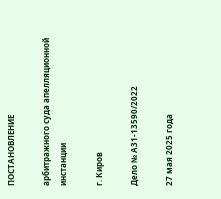ПОСТАНОВЛЕНИЕ

арбитражного суда апелляционной инстанции

г. Киров

Дело № А31-13590/2022

27 мая 2025 года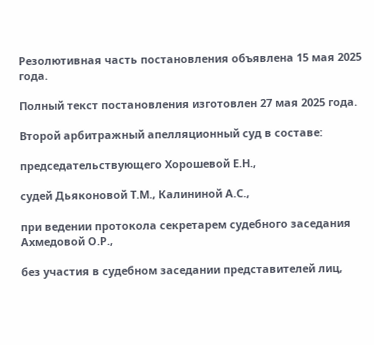Резолютивная часть постановления объявлена 15 мая 2025 года.

Полный текст постановления изготовлен 27 мая 2025 года.

Второй арбитражный апелляционный суд в составе:

председательствующего Хорошевой Е.Н.,

судей Дьяконовой Т.М., Калининой А.С.,

при ведении протокола секретарем судебного заседания Ахмедовой О.Р.,

без участия в судебном заседании представителей лиц,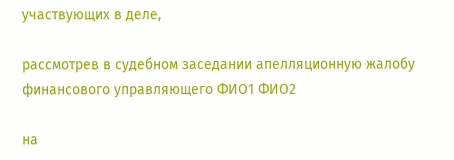участвующих в деле,

рассмотрев в судебном заседании апелляционную жалобу финансового управляющего ФИО1 ФИО2

на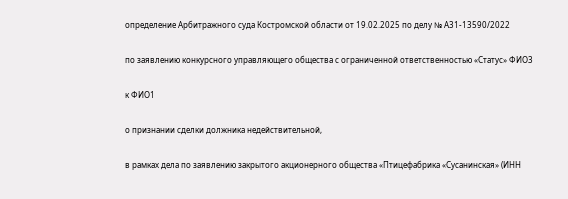определение Арбитражного суда Костромской области от 19.02.2025 по делу № А31-13590/2022

по заявлению конкурсного управляющего общества с ограниченной ответственностью «Статус» ФИО3

к ФИО1

о признании сделки должника недействительной,

в рамках дела по заявлению закрытого акционерного общества «Птицефабрика «Сусанинская» (ИНН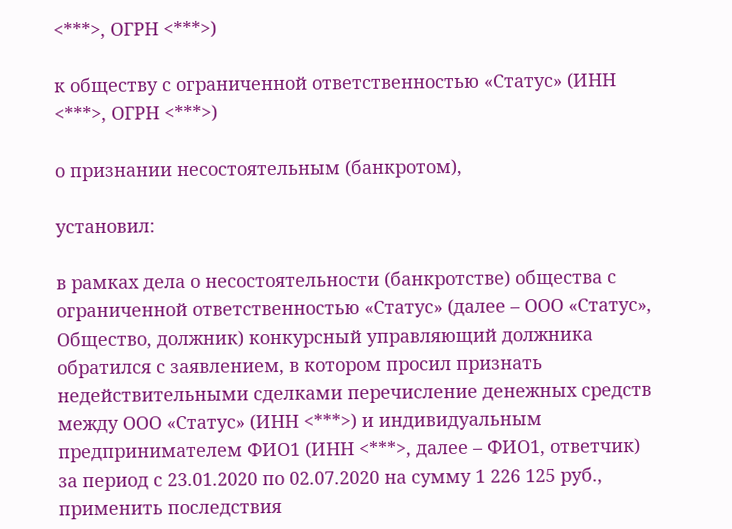<***>, ОГРН <***>)

к обществу с ограниченной ответственностью «Статус» (ИНН <***>, ОГРН <***>)

о признании несостоятельным (банкротом),

установил:

в рамках дела о несостоятельности (банкротстве) общества с ограниченной ответственностью «Статус» (далее – ООО «Статус», Общество, должник) конкурсный управляющий должника обратился с заявлением, в котором просил признать недействительными сделками перечисление денежных средств между ООО «Статус» (ИНН <***>) и индивидуальным предпринимателем ФИО1 (ИНН <***>, далее – ФИО1, ответчик) за период с 23.01.2020 по 02.07.2020 на сумму 1 226 125 руб., применить последствия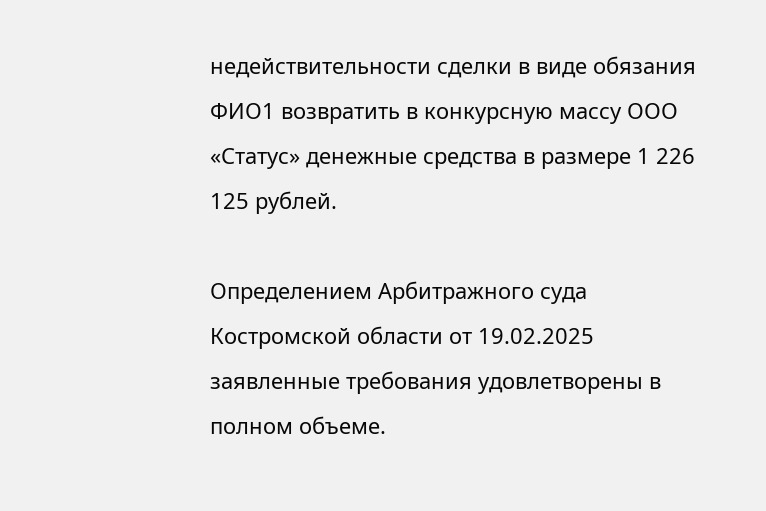недействительности сделки в виде обязания ФИО1 возвратить в конкурсную массу ООО «Статус» денежные средства в размере 1 226 125 рублей.

Определением Арбитражного суда Костромской области от 19.02.2025 заявленные требования удовлетворены в полном объеме.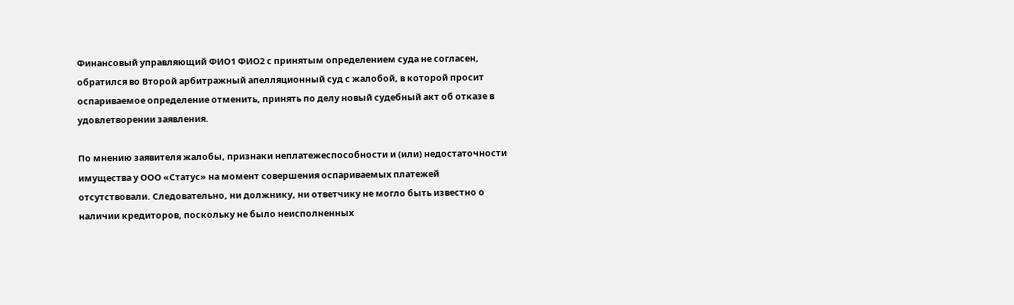Финансовый управляющий ФИО1 ФИО2 с принятым определением суда не согласен, обратился во Второй арбитражный апелляционный суд с жалобой, в которой просит оспариваемое определение отменить, принять по делу новый судебный акт об отказе в удовлетворении заявления.

По мнению заявителя жалобы, признаки неплатежеспособности и (или) недостаточности имущества у ООО «Статус» на момент совершения оспариваемых платежей отсутствовали. Следовательно, ни должнику, ни ответчику не могло быть известно о наличии кредиторов, поскольку не было неисполненных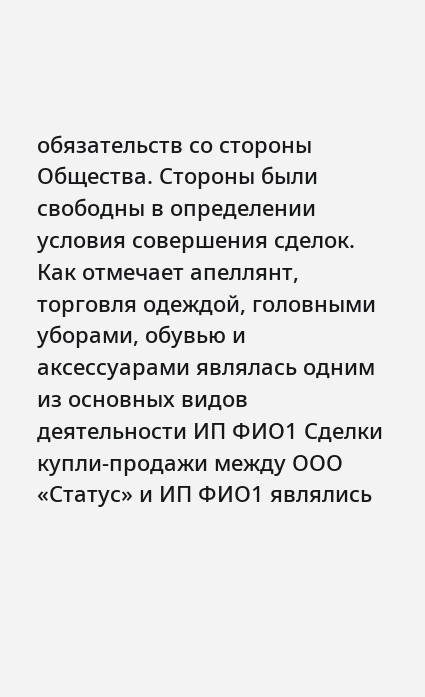обязательств со стороны Общества. Стороны были свободны в определении условия совершения сделок. Как отмечает апеллянт, торговля одеждой, головными уборами, обувью и аксессуарами являлась одним из основных видов деятельности ИП ФИО1 Сделки купли-продажи между ООО «Статус» и ИП ФИО1 являлись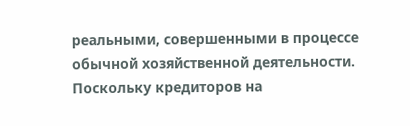реальными, совершенными в процессе обычной хозяйственной деятельности. Поскольку кредиторов на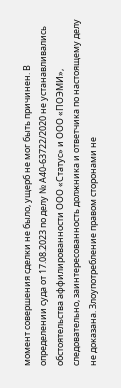момент совершения сделки не было, ущерб не мог быть причинен. В определении суда от 17.08.2023 по делу № А40-63722/2020 не устанавливались обстоятельства аффилированности ООО «Статус» и ООО «ПОЭМИ», следовательно, заинтересованность должника и ответчика по настоящему делу не доказана. Злоупотребление правом сторонами не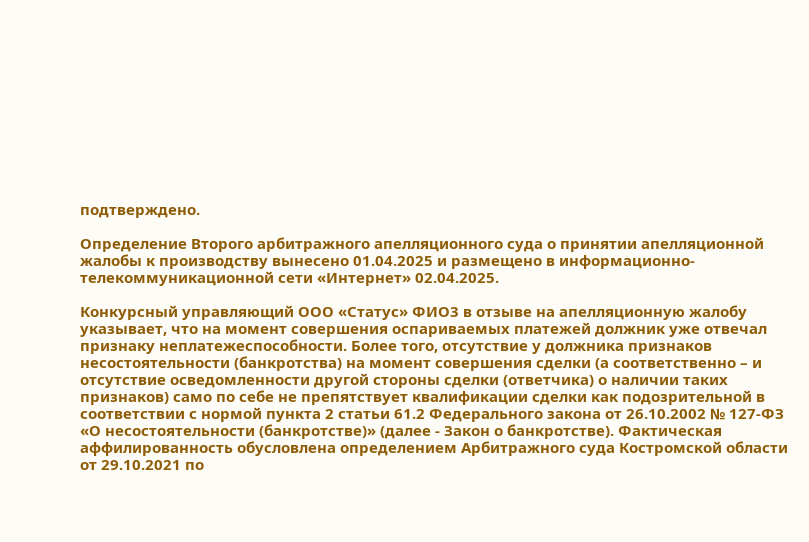подтверждено.

Определение Второго арбитражного апелляционного суда о принятии апелляционной жалобы к производству вынесено 01.04.2025 и размещено в информационно-телекоммуникационной сети «Интернет» 02.04.2025.

Конкурсный управляющий ООО «Статус» ФИО3 в отзыве на апелляционную жалобу указывает, что на момент совершения оспариваемых платежей должник уже отвечал признаку неплатежеспособности. Более того, отсутствие у должника признаков несостоятельности (банкротства) на момент совершения сделки (а соответственно – и отсутствие осведомленности другой стороны сделки (ответчика) о наличии таких признаков) само по себе не препятствует квалификации сделки как подозрительной в соответствии с нормой пункта 2 статьи 61.2 Федерального закона от 26.10.2002 № 127-ФЗ «О несостоятельности (банкротстве)» (далее - Закон о банкротстве). Фактическая аффилированность обусловлена определением Арбитражного суда Костромской области от 29.10.2021 по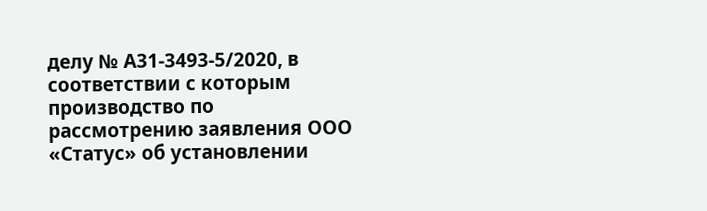делу № А31-3493-5/2020, в соответствии с которым производство по рассмотрению заявления ООО «Статус» об установлении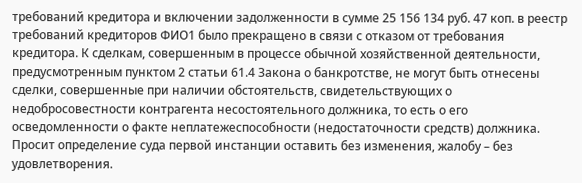требований кредитора и включении задолженности в сумме 25 156 134 руб. 47 коп. в реестр требований кредиторов ФИО1 было прекращено в связи с отказом от требования кредитора. К сделкам, совершенным в процессе обычной хозяйственной деятельности, предусмотренным пунктом 2 статьи 61.4 Закона о банкротстве, не могут быть отнесены сделки, совершенные при наличии обстоятельств, свидетельствующих о недобросовестности контрагента несостоятельного должника, то есть о его осведомленности о факте неплатежеспособности (недостаточности средств) должника. Просит определение суда первой инстанции оставить без изменения, жалобу – без удовлетворения.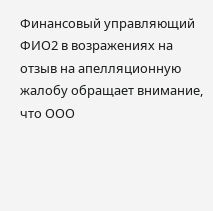Финансовый управляющий ФИО2 в возражениях на отзыв на апелляционную жалобу обращает внимание, что ООО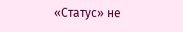«Статус» не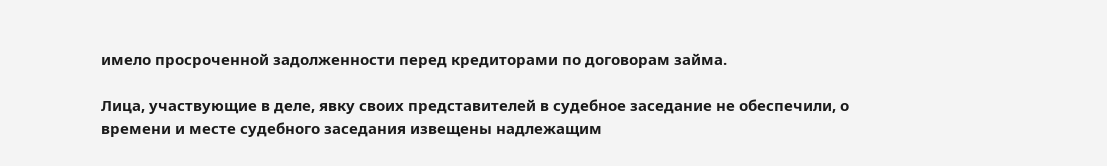имело просроченной задолженности перед кредиторами по договорам займа.

Лица, участвующие в деле, явку своих представителей в судебное заседание не обеспечили, о времени и месте судебного заседания извещены надлежащим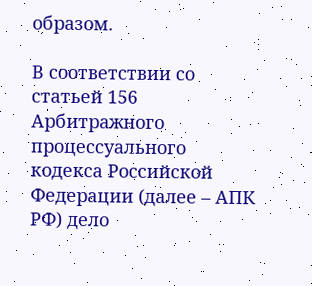образом.

В соответствии со статьей 156 Арбитражного процессуального кодекса Российской Федерации (далее – АПК РФ) дело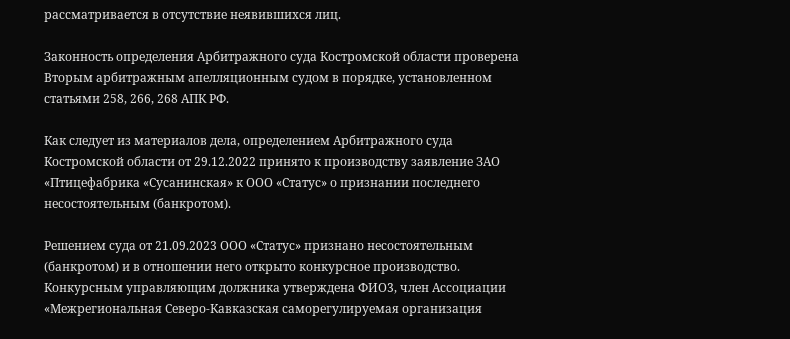рассматривается в отсутствие неявившихся лиц.

Законность определения Арбитражного суда Костромской области проверена Вторым арбитражным апелляционным судом в порядке, установленном статьями 258, 266, 268 АПК РФ.

Как следует из материалов дела, определением Арбитражного суда Костромской области от 29.12.2022 принято к производству заявление ЗАО «Птицефабрика «Сусанинская» к ООО «Статус» о признании последнего несостоятельным (банкротом).

Решением суда от 21.09.2023 ООО «Статус» признано несостоятельным (банкротом) и в отношении него открыто конкурсное производство. Конкурсным управляющим должника утверждена ФИО3, член Ассоциации «Межрегиональная Северо-Кавказская саморегулируемая организация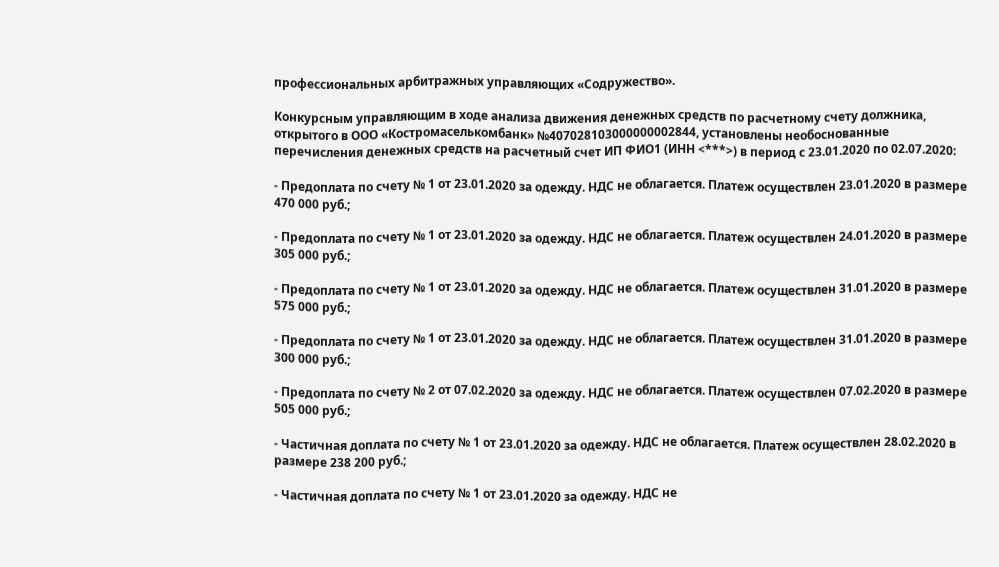профессиональных арбитражных управляющих «Содружество».

Конкурсным управляющим в ходе анализа движения денежных средств по расчетному счету должника, открытого в ООО «Костромаселькомбанк» №407028103000000002844, установлены необоснованные перечисления денежных средств на расчетный счет ИП ФИО1 (ИНН <***>) в период с 23.01.2020 по 02.07.2020:

- Предоплата по счету № 1 от 23.01.2020 за одежду. НДС не облагается. Платеж осуществлен 23.01.2020 в размере 470 000 руб.;

- Предоплата по счету № 1 от 23.01.2020 за одежду. НДС не облагается. Платеж осуществлен 24.01.2020 в размере 305 000 руб.;

- Предоплата по счету № 1 от 23.01.2020 за одежду. НДС не облагается. Платеж осуществлен 31.01.2020 в размере 575 000 руб.;

- Предоплата по счету № 1 от 23.01.2020 за одежду. НДС не облагается. Платеж осуществлен 31.01.2020 в размере 300 000 руб.;

- Предоплата по счету № 2 от 07.02.2020 за одежду. НДС не облагается. Платеж осуществлен 07.02.2020 в размере 505 000 руб.;

- Частичная доплата по счету № 1 от 23.01.2020 за одежду. НДС не облагается. Платеж осуществлен 28.02.2020 в размере 238 200 руб.;

- Частичная доплата по счету № 1 от 23.01.2020 за одежду. НДС не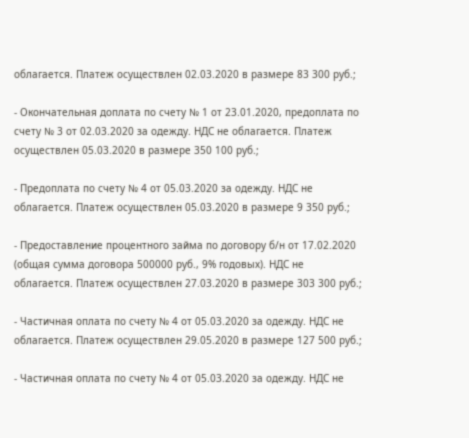облагается. Платеж осуществлен 02.03.2020 в размере 83 300 руб.;

- Окончательная доплата по счету № 1 от 23.01.2020, предоплата по счету № 3 от 02.03.2020 за одежду. НДС не облагается. Платеж осуществлен 05.03.2020 в размере 350 100 руб.;

- Предоплата по счету № 4 от 05.03.2020 за одежду. НДС не облагается. Платеж осуществлен 05.03.2020 в размере 9 350 руб.;

- Предоставление процентного займа по договору б/н от 17.02.2020 (общая сумма договора 500000 руб., 9% годовых). НДС не облагается. Платеж осуществлен 27.03.2020 в размере 303 300 руб.;

- Частичная оплата по счету № 4 от 05.03.2020 за одежду. НДС не облагается. Платеж осуществлен 29.05.2020 в размере 127 500 руб.;

- Частичная оплата по счету № 4 от 05.03.2020 за одежду. НДС не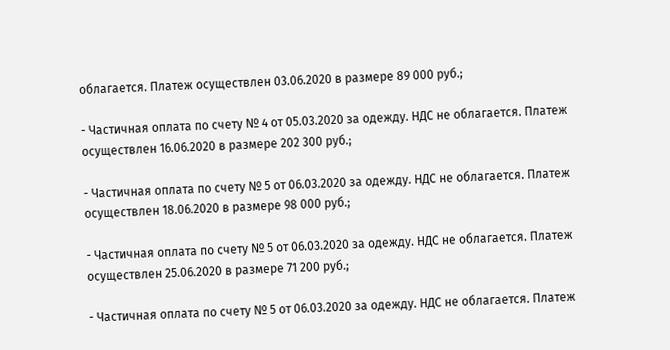облагается. Платеж осуществлен 03.06.2020 в размере 89 000 руб.;

- Частичная оплата по счету № 4 от 05.03.2020 за одежду. НДС не облагается. Платеж осуществлен 16.06.2020 в размере 202 300 руб.;

- Частичная оплата по счету № 5 от 06.03.2020 за одежду. НДС не облагается. Платеж осуществлен 18.06.2020 в размере 98 000 руб.;

- Частичная оплата по счету № 5 от 06.03.2020 за одежду. НДС не облагается. Платеж осуществлен 25.06.2020 в размере 71 200 руб.;

- Частичная оплата по счету № 5 от 06.03.2020 за одежду. НДС не облагается. Платеж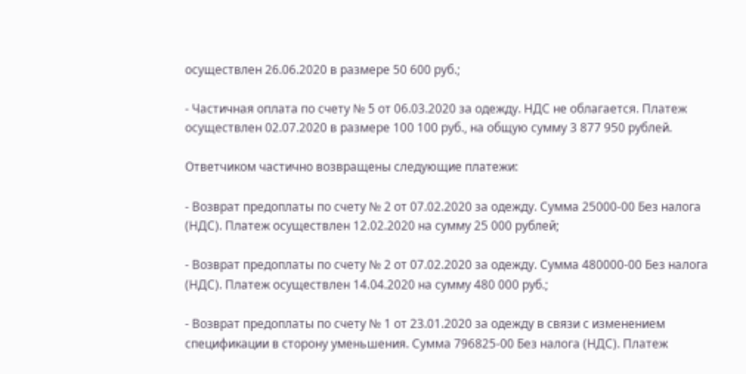осуществлен 26.06.2020 в размере 50 600 руб.;

- Частичная оплата по счету № 5 от 06.03.2020 за одежду. НДС не облагается. Платеж осуществлен 02.07.2020 в размере 100 100 руб., на общую сумму 3 877 950 рублей.

Ответчиком частично возвращены следующие платежи:

- Возврат предоплаты по счету № 2 от 07.02.2020 за одежду. Сумма 25000-00 Без налога (НДС). Платеж осуществлен 12.02.2020 на сумму 25 000 рублей;

- Возврат предоплаты по счету № 2 от 07.02.2020 за одежду. Сумма 480000-00 Без налога (НДС). Платеж осуществлен 14.04.2020 на сумму 480 000 руб.;

- Возврат предоплаты по счету № 1 от 23.01.2020 за одежду в связи с изменением спецификации в сторону уменьшения. Сумма 796825-00 Без налога (НДС). Платеж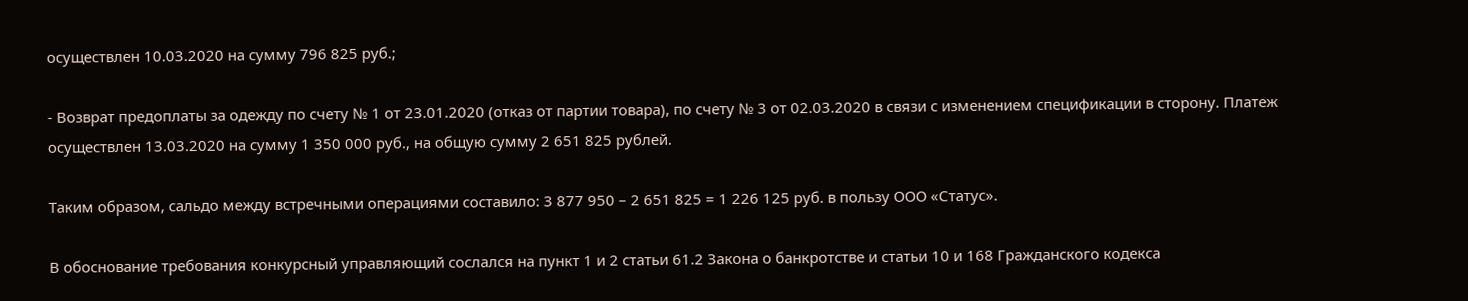осуществлен 10.03.2020 на сумму 796 825 руб.;

- Возврат предоплаты за одежду по счету № 1 от 23.01.2020 (отказ от партии товара), по счету № 3 от 02.03.2020 в связи с изменением спецификации в сторону. Платеж осуществлен 13.03.2020 на сумму 1 350 000 руб., на общую сумму 2 651 825 рублей.

Таким образом, сальдо между встречными операциями составило: 3 877 950 – 2 651 825 = 1 226 125 руб. в пользу ООО «Статус».

В обоснование требования конкурсный управляющий сослался на пункт 1 и 2 статьи 61.2 Закона о банкротстве и статьи 10 и 168 Гражданского кодекса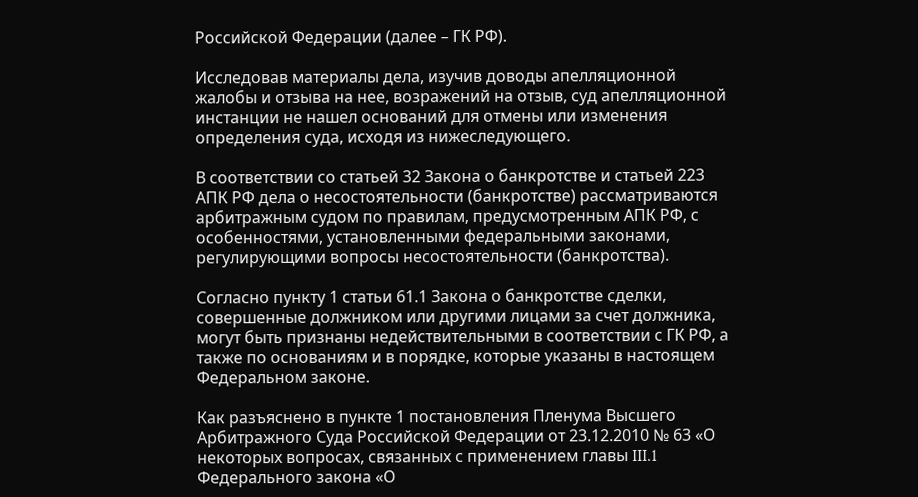Российской Федерации (далее – ГК РФ).

Исследовав материалы дела, изучив доводы апелляционной жалобы и отзыва на нее, возражений на отзыв, суд апелляционной инстанции не нашел оснований для отмены или изменения определения суда, исходя из нижеследующего.

В соответствии со статьей 32 Закона о банкротстве и статьей 223 АПК РФ дела о несостоятельности (банкротстве) рассматриваются арбитражным судом по правилам, предусмотренным АПК РФ, с особенностями, установленными федеральными законами, регулирующими вопросы несостоятельности (банкротства).

Согласно пункту 1 статьи 61.1 Закона о банкротстве сделки, совершенные должником или другими лицами за счет должника, могут быть признаны недействительными в соответствии с ГК РФ, а также по основаниям и в порядке, которые указаны в настоящем Федеральном законе.

Как разъяснено в пункте 1 постановления Пленума Высшего Арбитражного Суда Российской Федерации от 23.12.2010 № 63 «О некоторых вопросах, связанных с применением главы III.1 Федерального закона «О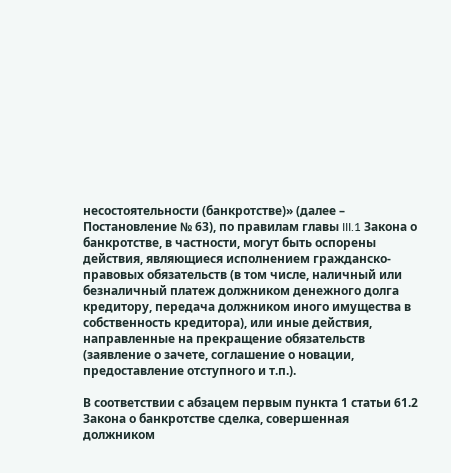несостоятельности (банкротстве)» (далее – Постановление № 63), по правилам главы III.1 Закона о банкротстве, в частности, могут быть оспорены действия, являющиеся исполнением гражданско-правовых обязательств (в том числе, наличный или безналичный платеж должником денежного долга кредитору, передача должником иного имущества в собственность кредитора), или иные действия, направленные на прекращение обязательств (заявление о зачете, соглашение о новации, предоставление отступного и т.п.).

В соответствии с абзацем первым пункта 1 статьи 61.2 Закона о банкротстве сделка, совершенная должником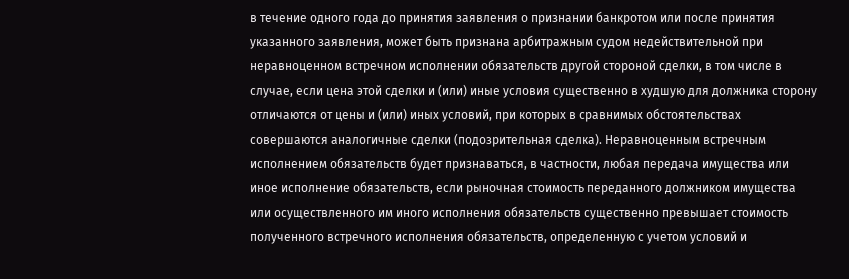в течение одного года до принятия заявления о признании банкротом или после принятия указанного заявления, может быть признана арбитражным судом недействительной при неравноценном встречном исполнении обязательств другой стороной сделки, в том числе в случае, если цена этой сделки и (или) иные условия существенно в худшую для должника сторону отличаются от цены и (или) иных условий, при которых в сравнимых обстоятельствах совершаются аналогичные сделки (подозрительная сделка). Неравноценным встречным исполнением обязательств будет признаваться, в частности, любая передача имущества или иное исполнение обязательств, если рыночная стоимость переданного должником имущества или осуществленного им иного исполнения обязательств существенно превышает стоимость полученного встречного исполнения обязательств, определенную с учетом условий и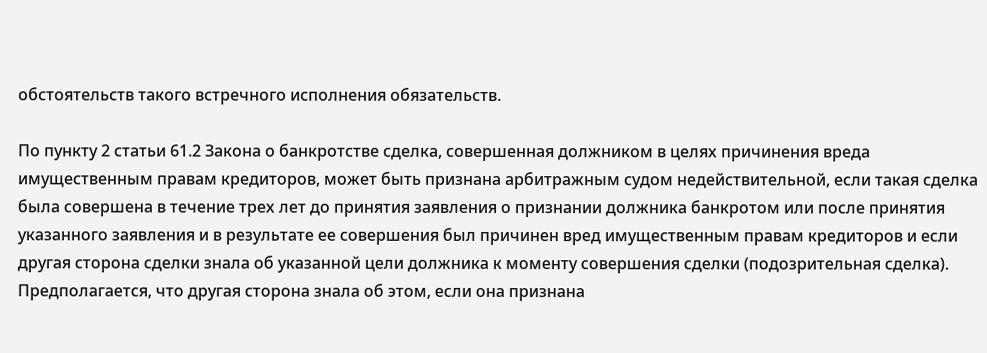обстоятельств такого встречного исполнения обязательств.

По пункту 2 статьи 61.2 Закона о банкротстве сделка, совершенная должником в целях причинения вреда имущественным правам кредиторов, может быть признана арбитражным судом недействительной, если такая сделка была совершена в течение трех лет до принятия заявления о признании должника банкротом или после принятия указанного заявления и в результате ее совершения был причинен вред имущественным правам кредиторов и если другая сторона сделки знала об указанной цели должника к моменту совершения сделки (подозрительная сделка). Предполагается, что другая сторона знала об этом, если она признана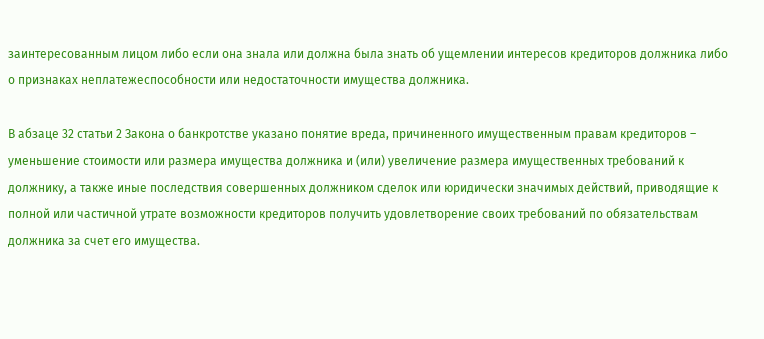заинтересованным лицом либо если она знала или должна была знать об ущемлении интересов кредиторов должника либо о признаках неплатежеспособности или недостаточности имущества должника.

В абзаце 32 статьи 2 Закона о банкротстве указано понятие вреда, причиненного имущественным правам кредиторов – уменьшение стоимости или размера имущества должника и (или) увеличение размера имущественных требований к должнику, а также иные последствия совершенных должником сделок или юридически значимых действий, приводящие к полной или частичной утрате возможности кредиторов получить удовлетворение своих требований по обязательствам должника за счет его имущества.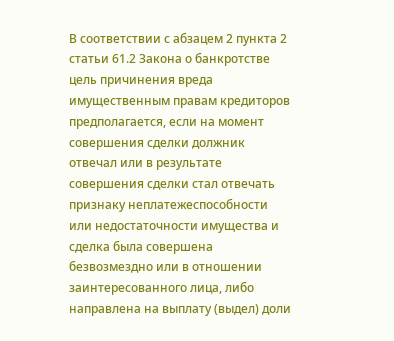В соответствии с абзацем 2 пункта 2 статьи 61.2 Закона о банкротстве цель причинения вреда имущественным правам кредиторов предполагается, если на момент совершения сделки должник отвечал или в результате совершения сделки стал отвечать признаку неплатежеспособности или недостаточности имущества и сделка была совершена безвозмездно или в отношении заинтересованного лица, либо направлена на выплату (выдел) доли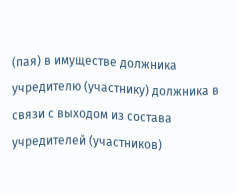(пая) в имуществе должника учредителю (участнику) должника в связи с выходом из состава учредителей (участников)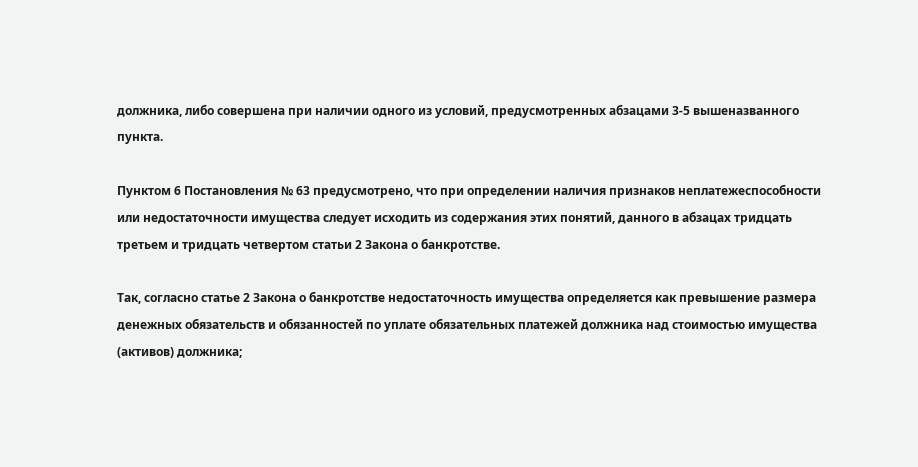должника, либо совершена при наличии одного из условий, предусмотренных абзацами 3-5 вышеназванного пункта.

Пунктом 6 Постановления № 63 предусмотрено, что при определении наличия признаков неплатежеспособности или недостаточности имущества следует исходить из содержания этих понятий, данного в абзацах тридцать третьем и тридцать четвертом статьи 2 Закона о банкротстве.

Так, согласно статье 2 Закона о банкротстве недостаточность имущества определяется как превышение размера денежных обязательств и обязанностей по уплате обязательных платежей должника над стоимостью имущества (активов) должника;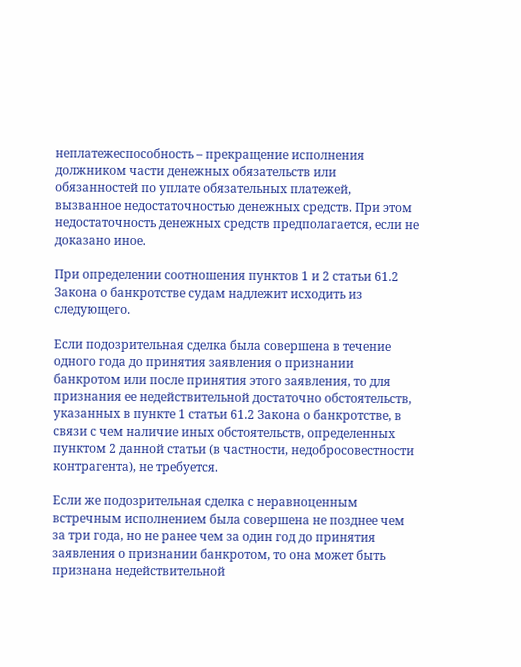неплатежеспособность – прекращение исполнения должником части денежных обязательств или обязанностей по уплате обязательных платежей, вызванное недостаточностью денежных средств. При этом недостаточность денежных средств предполагается, если не доказано иное.

При определении соотношения пунктов 1 и 2 статьи 61.2 Закона о банкротстве судам надлежит исходить из следующего.

Если подозрительная сделка была совершена в течение одного года до принятия заявления о признании банкротом или после принятия этого заявления, то для признания ее недействительной достаточно обстоятельств, указанных в пункте 1 статьи 61.2 Закона о банкротстве, в связи с чем наличие иных обстоятельств, определенных пунктом 2 данной статьи (в частности, недобросовестности контрагента), не требуется.

Если же подозрительная сделка с неравноценным встречным исполнением была совершена не позднее чем за три года, но не ранее чем за один год до принятия заявления о признании банкротом, то она может быть признана недействительной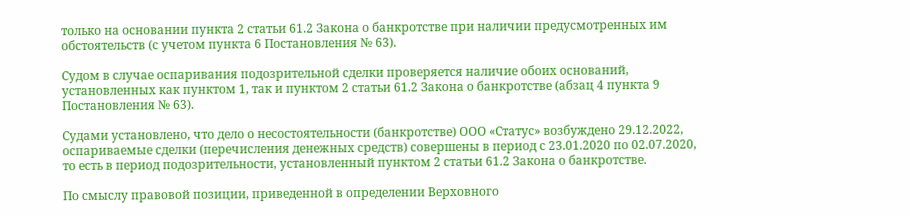только на основании пункта 2 статьи 61.2 Закона о банкротстве при наличии предусмотренных им обстоятельств (с учетом пункта 6 Постановления № 63).

Судом в случае оспаривания подозрительной сделки проверяется наличие обоих оснований, установленных как пунктом 1, так и пунктом 2 статьи 61.2 Закона о банкротстве (абзац 4 пункта 9 Постановления № 63).

Судами установлено, что дело о несостоятельности (банкротстве) ООО «Статус» возбуждено 29.12.2022, оспариваемые сделки (перечисления денежных средств) совершены в период с 23.01.2020 по 02.07.2020, то есть в период подозрительности, установленный пунктом 2 статьи 61.2 Закона о банкротстве.

По смыслу правовой позиции, приведенной в определении Верховного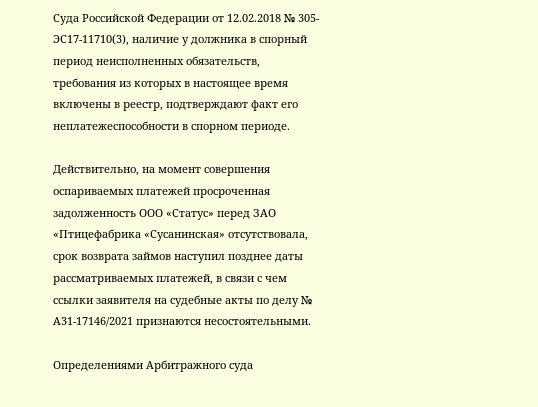Суда Российской Федерации от 12.02.2018 № 305-ЭС17-11710(3), наличие у должника в спорный период неисполненных обязательств, требования из которых в настоящее время включены в реестр, подтверждают факт его неплатежеспособности в спорном периоде.

Действительно, на момент совершения оспариваемых платежей просроченная задолженность ООО «Статус» перед ЗАО «Птицефабрика «Сусанинская» отсутствовала, срок возврата займов наступил позднее даты рассматриваемых платежей, в связи с чем ссылки заявителя на судебные акты по делу № А31-17146/2021 признаются несостоятельными.

Определениями Арбитражного суда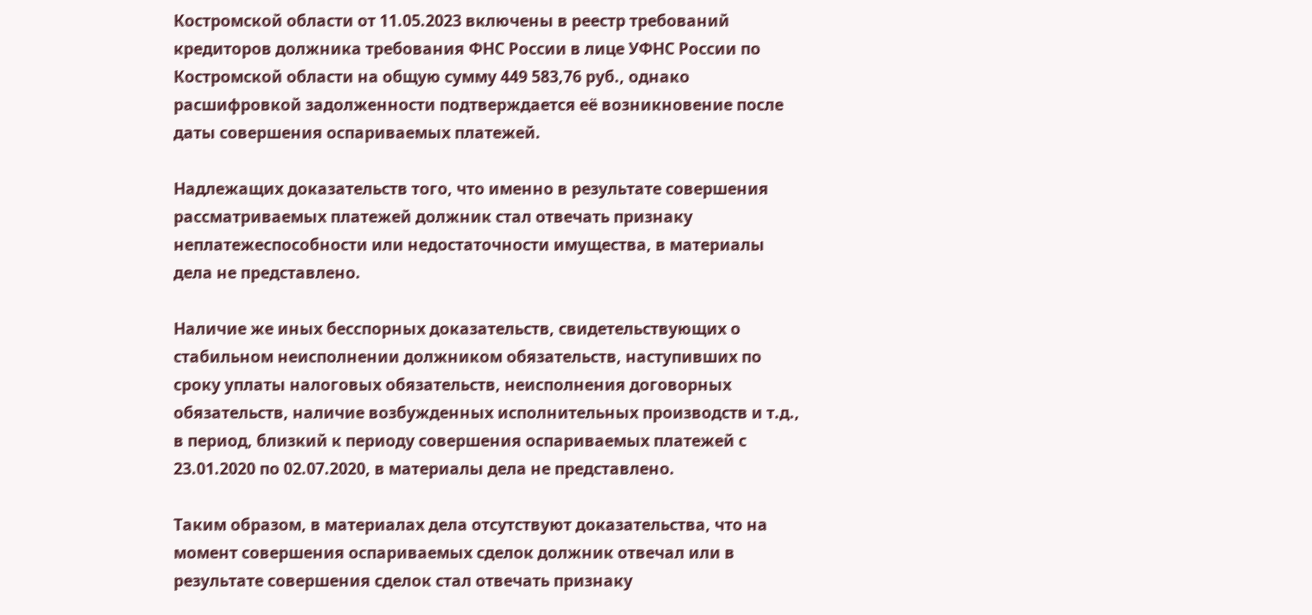Костромской области от 11.05.2023 включены в реестр требований кредиторов должника требования ФНС России в лице УФНС России по Костромской области на общую сумму 449 583,76 руб., однако расшифровкой задолженности подтверждается её возникновение после даты совершения оспариваемых платежей.

Надлежащих доказательств того, что именно в результате совершения рассматриваемых платежей должник стал отвечать признаку неплатежеспособности или недостаточности имущества, в материалы дела не представлено.

Наличие же иных бесспорных доказательств, свидетельствующих о стабильном неисполнении должником обязательств, наступивших по сроку уплаты налоговых обязательств, неисполнения договорных обязательств, наличие возбужденных исполнительных производств и т.д., в период, близкий к периоду совершения оспариваемых платежей с 23.01.2020 по 02.07.2020, в материалы дела не представлено.

Таким образом, в материалах дела отсутствуют доказательства, что на момент совершения оспариваемых сделок должник отвечал или в результате совершения сделок стал отвечать признаку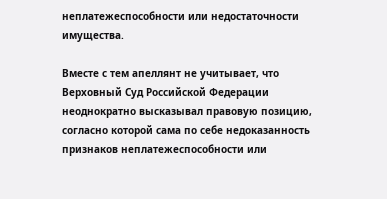неплатежеспособности или недостаточности имущества.

Вместе с тем апеллянт не учитывает, что Верховный Суд Российской Федерации неоднократно высказывал правовую позицию, согласно которой сама по себе недоказанность признаков неплатежеспособности или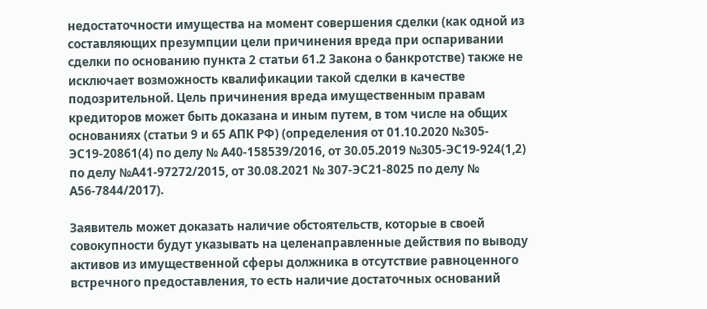недостаточности имущества на момент совершения сделки (как одной из составляющих презумпции цели причинения вреда при оспаривании сделки по основанию пункта 2 статьи 61.2 Закона о банкротстве) также не исключает возможность квалификации такой сделки в качестве подозрительной. Цель причинения вреда имущественным правам кредиторов может быть доказана и иным путем, в том числе на общих основаниях (статьи 9 и 65 АПК РФ) (определения от 01.10.2020 №305-ЭС19-20861(4) по делу № А40-158539/2016, от 30.05.2019 №305-ЭС19-924(1,2) по делу №А41-97272/2015, от 30.08.2021 № 307-ЭС21-8025 по делу № А56-7844/2017).

Заявитель может доказать наличие обстоятельств, которые в своей совокупности будут указывать на целенаправленные действия по выводу активов из имущественной сферы должника в отсутствие равноценного встречного предоставления, то есть наличие достаточных оснований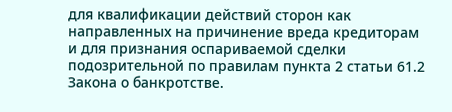для квалификации действий сторон как направленных на причинение вреда кредиторам и для признания оспариваемой сделки подозрительной по правилам пункта 2 статьи 61.2 Закона о банкротстве.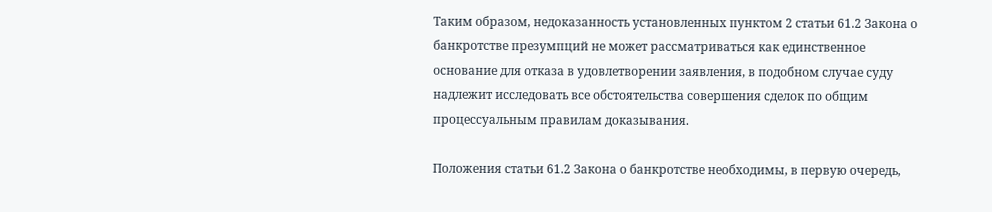Таким образом, недоказанность установленных пунктом 2 статьи 61.2 Закона о банкротстве презумпций не может рассматриваться как единственное основание для отказа в удовлетворении заявления, в подобном случае суду надлежит исследовать все обстоятельства совершения сделок по общим процессуальным правилам доказывания.

Положения статьи 61.2 Закона о банкротстве необходимы, в первую очередь,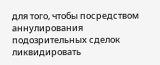для того, чтобы посредством аннулирования подозрительных сделок ликвидировать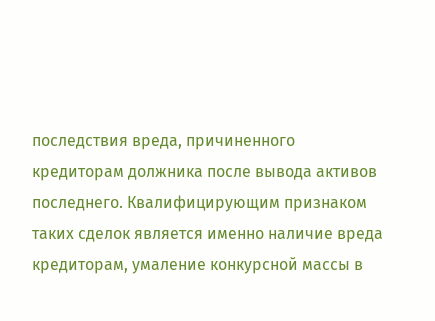последствия вреда, причиненного кредиторам должника после вывода активов последнего. Квалифицирующим признаком таких сделок является именно наличие вреда кредиторам, умаление конкурсной массы в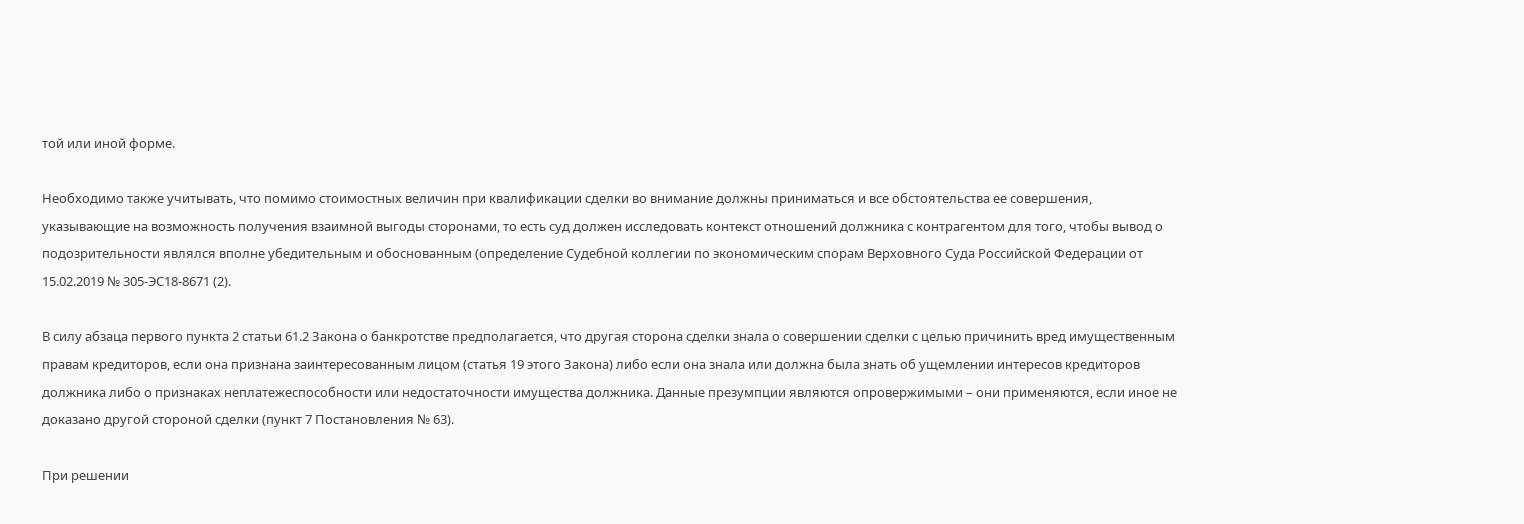той или иной форме.

Необходимо также учитывать, что помимо стоимостных величин при квалификации сделки во внимание должны приниматься и все обстоятельства ее совершения, указывающие на возможность получения взаимной выгоды сторонами, то есть суд должен исследовать контекст отношений должника с контрагентом для того, чтобы вывод о подозрительности являлся вполне убедительным и обоснованным (определение Судебной коллегии по экономическим спорам Верховного Суда Российской Федерации от 15.02.2019 № 305-ЭС18-8671 (2).

В силу абзаца первого пункта 2 статьи 61.2 Закона о банкротстве предполагается, что другая сторона сделки знала о совершении сделки с целью причинить вред имущественным правам кредиторов, если она признана заинтересованным лицом (статья 19 этого Закона) либо если она знала или должна была знать об ущемлении интересов кредиторов должника либо о признаках неплатежеспособности или недостаточности имущества должника. Данные презумпции являются опровержимыми – они применяются, если иное не доказано другой стороной сделки (пункт 7 Постановления № 63).

При решении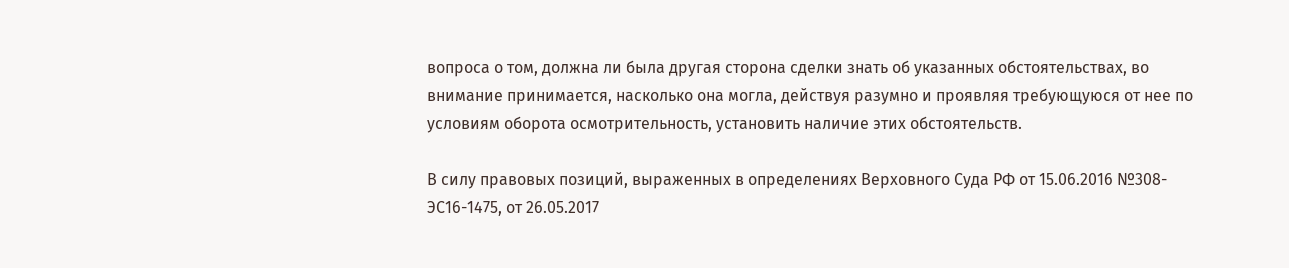вопроса о том, должна ли была другая сторона сделки знать об указанных обстоятельствах, во внимание принимается, насколько она могла, действуя разумно и проявляя требующуюся от нее по условиям оборота осмотрительность, установить наличие этих обстоятельств.

В силу правовых позиций, выраженных в определениях Верховного Суда РФ от 15.06.2016 №308-ЭС16-1475, от 26.05.2017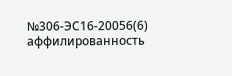№306-ЭС16-20056(6) аффилированность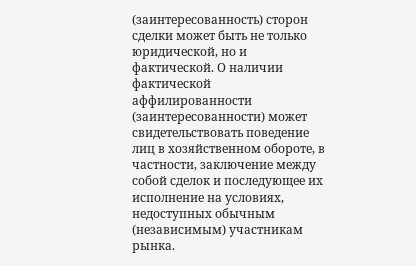(заинтересованность) сторон сделки может быть не только юридической, но и фактической. О наличии фактической аффилированности (заинтересованности) может свидетельствовать поведение лиц в хозяйственном обороте, в частности, заключение между собой сделок и последующее их исполнение на условиях, недоступных обычным (независимым) участникам рынка.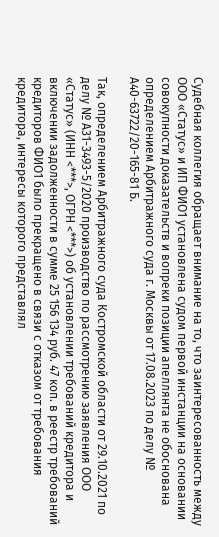Судебная коллегия обращает внимание на то, что заинтересованность между ООО «Статус» и ИП ФИО1 установлена судом первой инстанции на основании совокупности доказательств и вопреки позиции апеллянта не обоснована определением Арбитражного суда г. Москвы от 17.08.2023 по делу № А40-63722/20-165-81 Б.

Так, определением Арбитражного суда Костромской области от 29.10.2021 по делу № А31-3493-5/2020 производство по рассмотрению заявления ООО «Статус» (ИНН <***>, ОГРН <***>) об установлении требований кредитора и включении задолженности в сумме 25 156 134 руб. 47 коп. в реестр требований кредиторов ФИО1 было прекращено в связи с отказом от требования кредитора, интересы которого представлял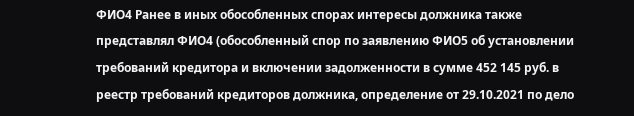ФИО4 Ранее в иных обособленных спорах интересы должника также представлял ФИО4 (обособленный спор по заявлению ФИО5 об установлении требований кредитора и включении задолженности в сумме 452 145 руб. в реестр требований кредиторов должника, определение от 29.10.2021 по дело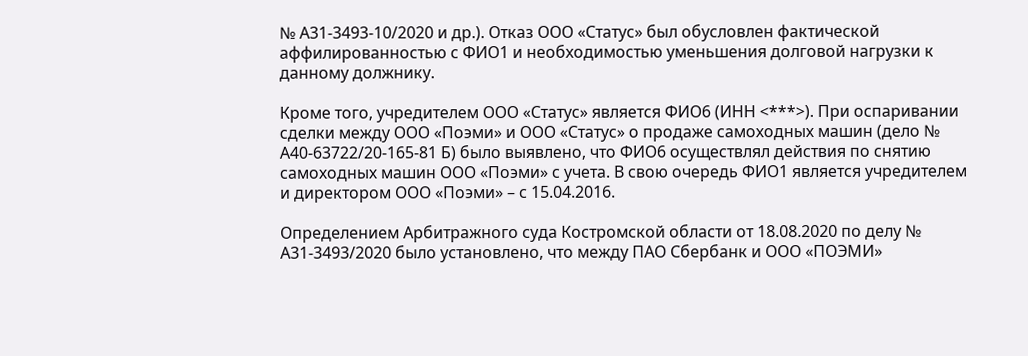№ А31-3493-10/2020 и др.). Отказ ООО «Статус» был обусловлен фактической аффилированностью с ФИО1 и необходимостью уменьшения долговой нагрузки к данному должнику.

Кроме того, учредителем ООО «Статус» является ФИО6 (ИНН <***>). При оспаривании сделки между ООО «Поэми» и ООО «Статус» о продаже самоходных машин (дело № А40-63722/20-165-81 Б) было выявлено, что ФИО6 осуществлял действия по снятию самоходных машин ООО «Поэми» с учета. В свою очередь ФИО1 является учредителем и директором ООО «Поэми» – с 15.04.2016.

Определением Арбитражного суда Костромской области от 18.08.2020 по делу № А31-3493/2020 было установлено, что между ПАО Сбербанк и ООО «ПОЭМИ»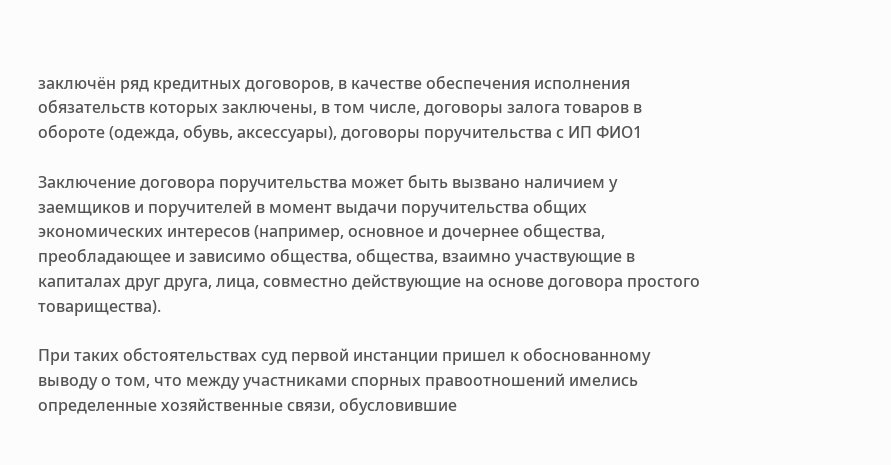заключён ряд кредитных договоров, в качестве обеспечения исполнения обязательств которых заключены, в том числе, договоры залога товаров в обороте (одежда, обувь, аксессуары), договоры поручительства с ИП ФИО1

Заключение договора поручительства может быть вызвано наличием у заемщиков и поручителей в момент выдачи поручительства общих экономических интересов (например, основное и дочернее общества, преобладающее и зависимо общества, общества, взаимно участвующие в капиталах друг друга, лица, совместно действующие на основе договора простого товарищества).

При таких обстоятельствах суд первой инстанции пришел к обоснованному выводу о том, что между участниками спорных правоотношений имелись определенные хозяйственные связи, обусловившие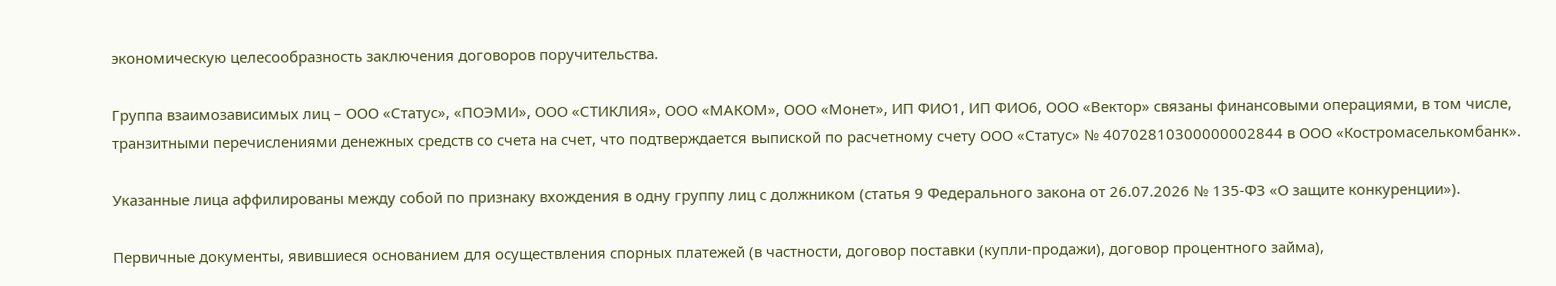экономическую целесообразность заключения договоров поручительства.

Группа взаимозависимых лиц – ООО «Статус», «ПОЭМИ», ООО «СТИКЛИЯ», ООО «МАКОМ», ООО «Монет», ИП ФИО1, ИП ФИО6, ООО «Вектор» связаны финансовыми операциями, в том числе, транзитными перечислениями денежных средств со счета на счет, что подтверждается выпиской по расчетному счету ООО «Статус» № 40702810300000002844 в ООО «Костромаселькомбанк».

Указанные лица аффилированы между собой по признаку вхождения в одну группу лиц с должником (статья 9 Федерального закона от 26.07.2026 № 135-ФЗ «О защите конкуренции»).

Первичные документы, явившиеся основанием для осуществления спорных платежей (в частности, договор поставки (купли-продажи), договор процентного займа),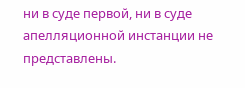ни в суде первой, ни в суде апелляционной инстанции не представлены.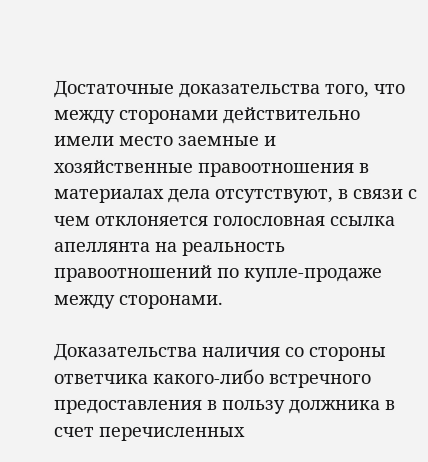Достаточные доказательства того, что между сторонами действительно имели место заемные и хозяйственные правоотношения в материалах дела отсутствуют, в связи с чем отклоняется голословная ссылка апеллянта на реальность правоотношений по купле-продаже между сторонами.

Доказательства наличия со стороны ответчика какого-либо встречного предоставления в пользу должника в счет перечисленных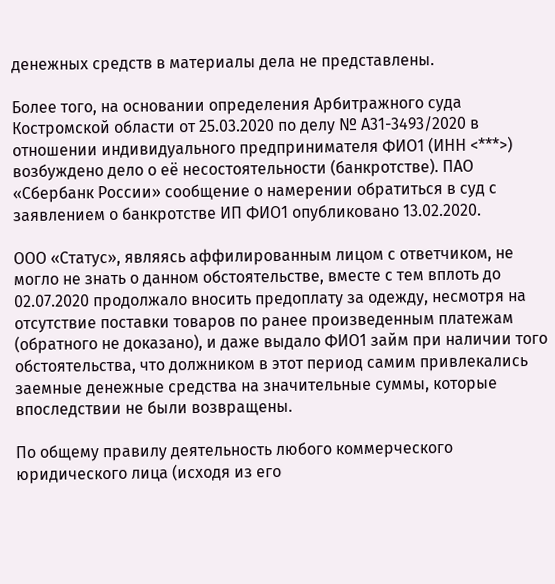денежных средств в материалы дела не представлены.

Более того, на основании определения Арбитражного суда Костромской области от 25.03.2020 по делу № А31-3493/2020 в отношении индивидуального предпринимателя ФИО1 (ИНН <***>) возбуждено дело о её несостоятельности (банкротстве). ПАО «Сбербанк России» сообщение о намерении обратиться в суд с заявлением о банкротстве ИП ФИО1 опубликовано 13.02.2020.

ООО «Статус», являясь аффилированным лицом с ответчиком, не могло не знать о данном обстоятельстве, вместе с тем вплоть до 02.07.2020 продолжало вносить предоплату за одежду, несмотря на отсутствие поставки товаров по ранее произведенным платежам (обратного не доказано), и даже выдало ФИО1 займ при наличии того обстоятельства, что должником в этот период самим привлекались заемные денежные средства на значительные суммы, которые впоследствии не были возвращены.

По общему правилу деятельность любого коммерческого юридического лица (исходя из его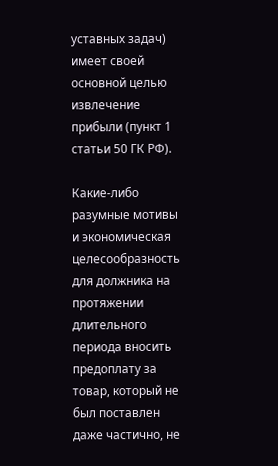уставных задач) имеет своей основной целью извлечение прибыли (пункт 1 статьи 50 ГК РФ).

Какие-либо разумные мотивы и экономическая целесообразность для должника на протяжении длительного периода вносить предоплату за товар, который не был поставлен даже частично, не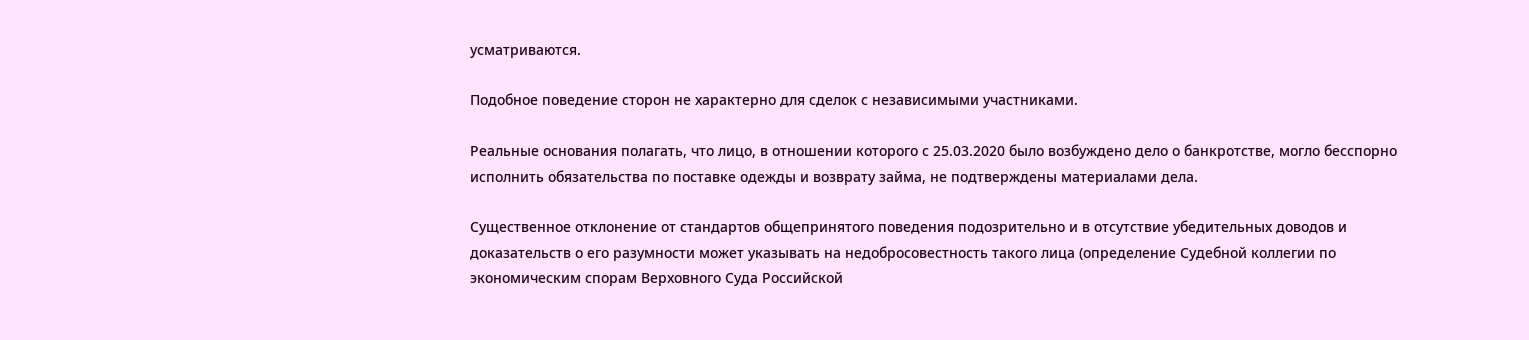усматриваются.

Подобное поведение сторон не характерно для сделок с независимыми участниками.

Реальные основания полагать, что лицо, в отношении которого с 25.03.2020 было возбуждено дело о банкротстве, могло бесспорно исполнить обязательства по поставке одежды и возврату займа, не подтверждены материалами дела.

Существенное отклонение от стандартов общепринятого поведения подозрительно и в отсутствие убедительных доводов и доказательств о его разумности может указывать на недобросовестность такого лица (определение Судебной коллегии по экономическим спорам Верховного Суда Российской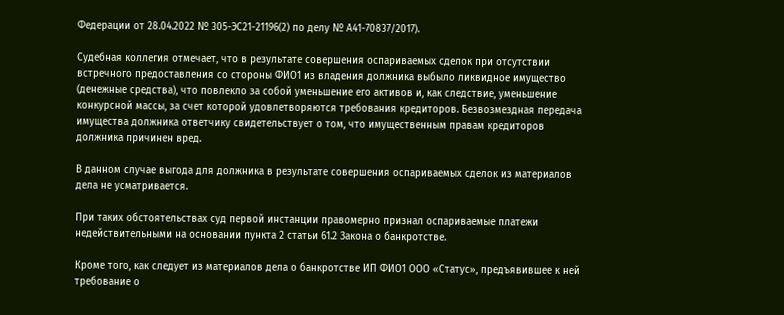Федерации от 28.04.2022 № 305-ЭС21-21196(2) по делу № А41-70837/2017).

Судебная коллегия отмечает, что в результате совершения оспариваемых сделок при отсутствии встречного предоставления со стороны ФИО1 из владения должника выбыло ликвидное имущество (денежные средства), что повлекло за собой уменьшение его активов и, как следствие, уменьшение конкурсной массы, за счет которой удовлетворяются требования кредиторов. Безвозмездная передача имущества должника ответчику свидетельствует о том, что имущественным правам кредиторов должника причинен вред.

В данном случае выгода для должника в результате совершения оспариваемых сделок из материалов дела не усматривается.

При таких обстоятельствах суд первой инстанции правомерно признал оспариваемые платежи недействительными на основании пункта 2 статьи 61.2 Закона о банкротстве.

Кроме того, как следует из материалов дела о банкротстве ИП ФИО1 ООО «Статус», предъявившее к ней требование о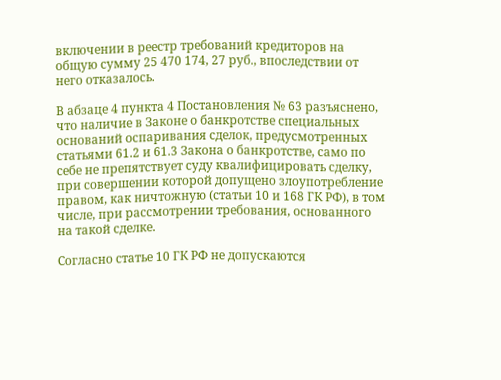включении в реестр требований кредиторов на общую сумму 25 470 174, 27 руб., впоследствии от него отказалось.

В абзаце 4 пункта 4 Постановления № 63 разъяснено, что наличие в Законе о банкротстве специальных оснований оспаривания сделок, предусмотренных статьями 61.2 и 61.3 Закона о банкротстве, само по себе не препятствует суду квалифицировать сделку, при совершении которой допущено злоупотребление правом, как ничтожную (статьи 10 и 168 ГК РФ), в том числе, при рассмотрении требования, основанного на такой сделке.

Согласно статье 10 ГК РФ не допускаются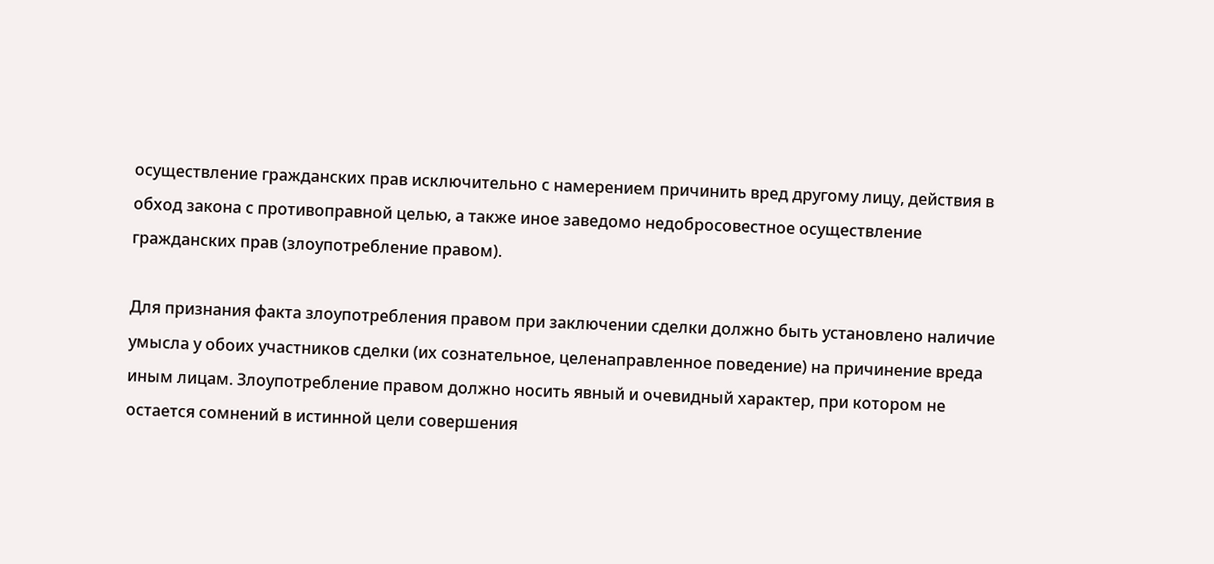осуществление гражданских прав исключительно с намерением причинить вред другому лицу, действия в обход закона с противоправной целью, а также иное заведомо недобросовестное осуществление гражданских прав (злоупотребление правом).

Для признания факта злоупотребления правом при заключении сделки должно быть установлено наличие умысла у обоих участников сделки (их сознательное, целенаправленное поведение) на причинение вреда иным лицам. Злоупотребление правом должно носить явный и очевидный характер, при котором не остается сомнений в истинной цели совершения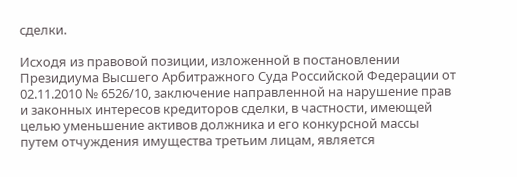сделки.

Исходя из правовой позиции, изложенной в постановлении Президиума Высшего Арбитражного Суда Российской Федерации от 02.11.2010 № 6526/10, заключение направленной на нарушение прав и законных интересов кредиторов сделки, в частности, имеющей целью уменьшение активов должника и его конкурсной массы путем отчуждения имущества третьим лицам, является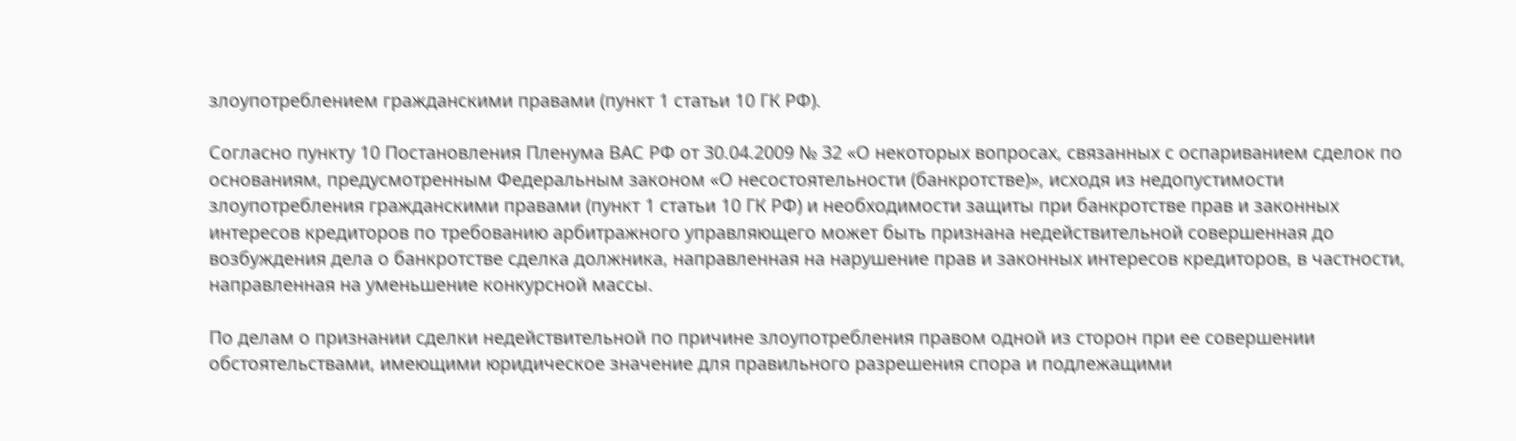злоупотреблением гражданскими правами (пункт 1 статьи 10 ГК РФ).

Согласно пункту 10 Постановления Пленума ВАС РФ от 30.04.2009 № 32 «О некоторых вопросах, связанных с оспариванием сделок по основаниям, предусмотренным Федеральным законом «О несостоятельности (банкротстве)», исходя из недопустимости злоупотребления гражданскими правами (пункт 1 статьи 10 ГК РФ) и необходимости защиты при банкротстве прав и законных интересов кредиторов по требованию арбитражного управляющего может быть признана недействительной совершенная до возбуждения дела о банкротстве сделка должника, направленная на нарушение прав и законных интересов кредиторов, в частности, направленная на уменьшение конкурсной массы.

По делам о признании сделки недействительной по причине злоупотребления правом одной из сторон при ее совершении обстоятельствами, имеющими юридическое значение для правильного разрешения спора и подлежащими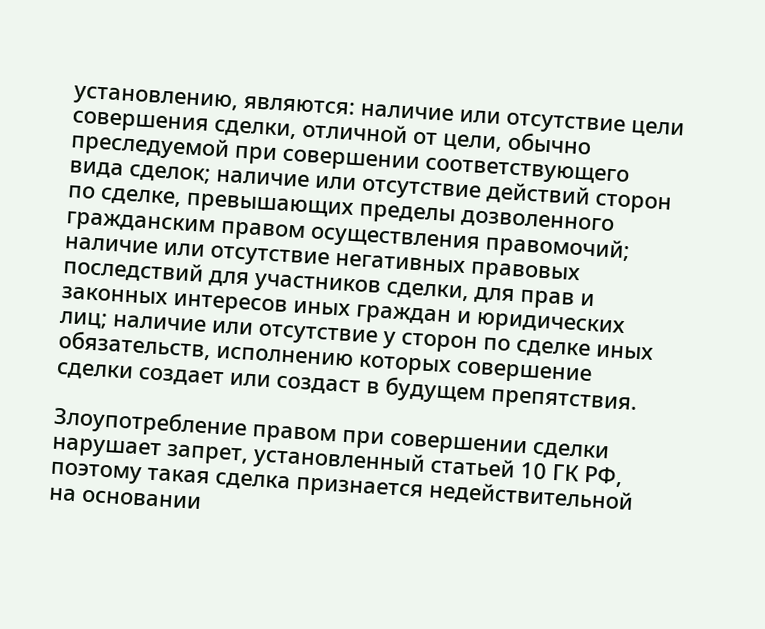установлению, являются: наличие или отсутствие цели совершения сделки, отличной от цели, обычно преследуемой при совершении соответствующего вида сделок; наличие или отсутствие действий сторон по сделке, превышающих пределы дозволенного гражданским правом осуществления правомочий; наличие или отсутствие негативных правовых последствий для участников сделки, для прав и законных интересов иных граждан и юридических лиц; наличие или отсутствие у сторон по сделке иных обязательств, исполнению которых совершение сделки создает или создаст в будущем препятствия.

Злоупотребление правом при совершении сделки нарушает запрет, установленный статьей 10 ГК РФ, поэтому такая сделка признается недействительной на основании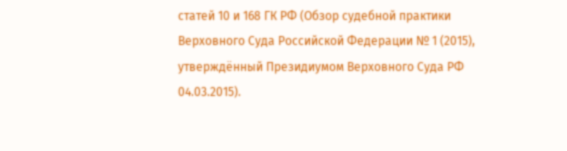статей 10 и 168 ГК РФ (Обзор судебной практики Верховного Суда Российской Федерации № 1 (2015), утверждённый Президиумом Верховного Суда РФ 04.03.2015).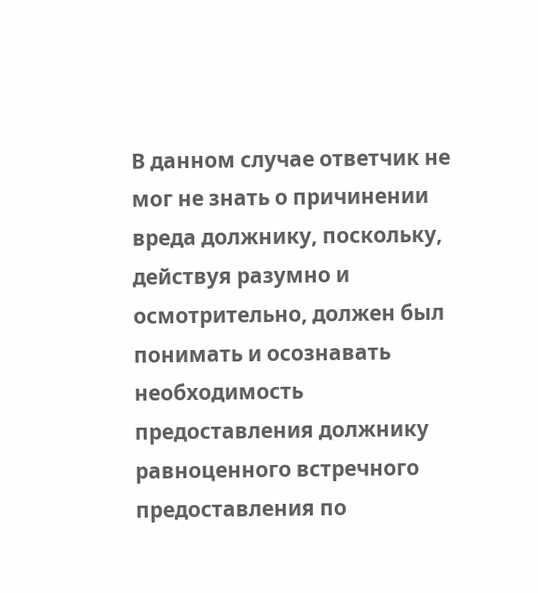В данном случае ответчик не мог не знать о причинении вреда должнику, поскольку, действуя разумно и осмотрительно, должен был понимать и осознавать необходимость предоставления должнику равноценного встречного предоставления по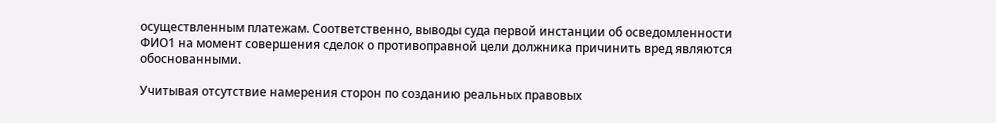осуществленным платежам. Соответственно, выводы суда первой инстанции об осведомленности ФИО1 на момент совершения сделок о противоправной цели должника причинить вред являются обоснованными.

Учитывая отсутствие намерения сторон по созданию реальных правовых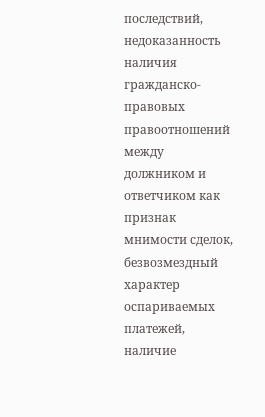последствий, недоказанность наличия гражданско-правовых правоотношений между должником и ответчиком как признак мнимости сделок, безвозмездный характер оспариваемых платежей, наличие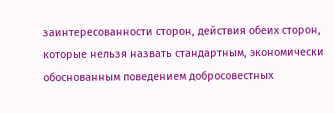заинтересованности сторон, действия обеих сторон, которые нельзя назвать стандартным, экономически обоснованным поведением добросовестных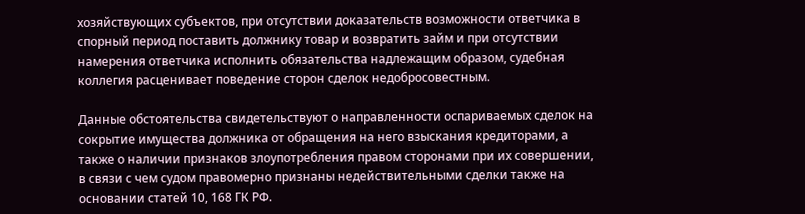хозяйствующих субъектов, при отсутствии доказательств возможности ответчика в спорный период поставить должнику товар и возвратить займ и при отсутствии намерения ответчика исполнить обязательства надлежащим образом, судебная коллегия расценивает поведение сторон сделок недобросовестным.

Данные обстоятельства свидетельствуют о направленности оспариваемых сделок на сокрытие имущества должника от обращения на него взыскания кредиторами, а также о наличии признаков злоупотребления правом сторонами при их совершении, в связи с чем судом правомерно признаны недействительными сделки также на основании статей 10, 168 ГК РФ.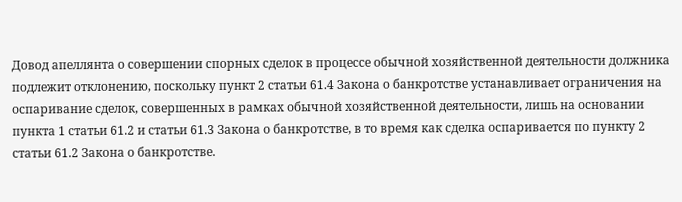Довод апеллянта о совершении спорных сделок в процессе обычной хозяйственной деятельности должника подлежит отклонению, поскольку пункт 2 статьи 61.4 Закона о банкротстве устанавливает ограничения на оспаривание сделок, совершенных в рамках обычной хозяйственной деятельности, лишь на основании пункта 1 статьи 61.2 и статьи 61.3 Закона о банкротстве, в то время как сделка оспаривается по пункту 2 статьи 61.2 Закона о банкротстве.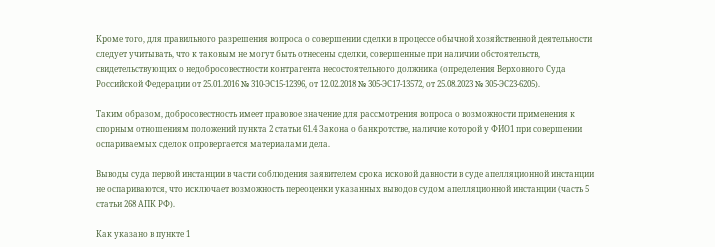Кроме того, для правильного разрешения вопроса о совершении сделки в процессе обычной хозяйственной деятельности следует учитывать, что к таковым не могут быть отнесены сделки, совершенные при наличии обстоятельств, свидетельствующих о недобросовестности контрагента несостоятельного должника (определения Верховного Суда Российской Федерации от 25.01.2016 № 310-ЭС15-12396, от 12.02.2018 № 305-ЭС17-13572, от 25.08.2023 № 305-ЭС23-6205).

Таким образом, добросовестность имеет правовое значение для рассмотрения вопроса о возможности применения к спорным отношениям положений пункта 2 статьи 61.4 Закона о банкротстве, наличие которой у ФИО1 при совершении оспариваемых сделок опровергается материалами дела.

Выводы суда первой инстанции в части соблюдения заявителем срока исковой давности в суде апелляционной инстанции не оспариваются, что исключает возможность переоценки указанных выводов судом апелляционной инстанции (часть 5 статьи 268 АПК РФ).

Как указано в пункте 1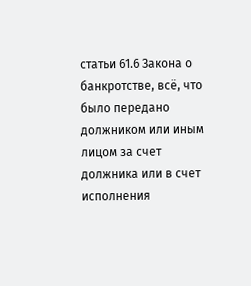статьи 61.6 Закона о банкротстве, всё, что было передано должником или иным лицом за счет должника или в счет исполнения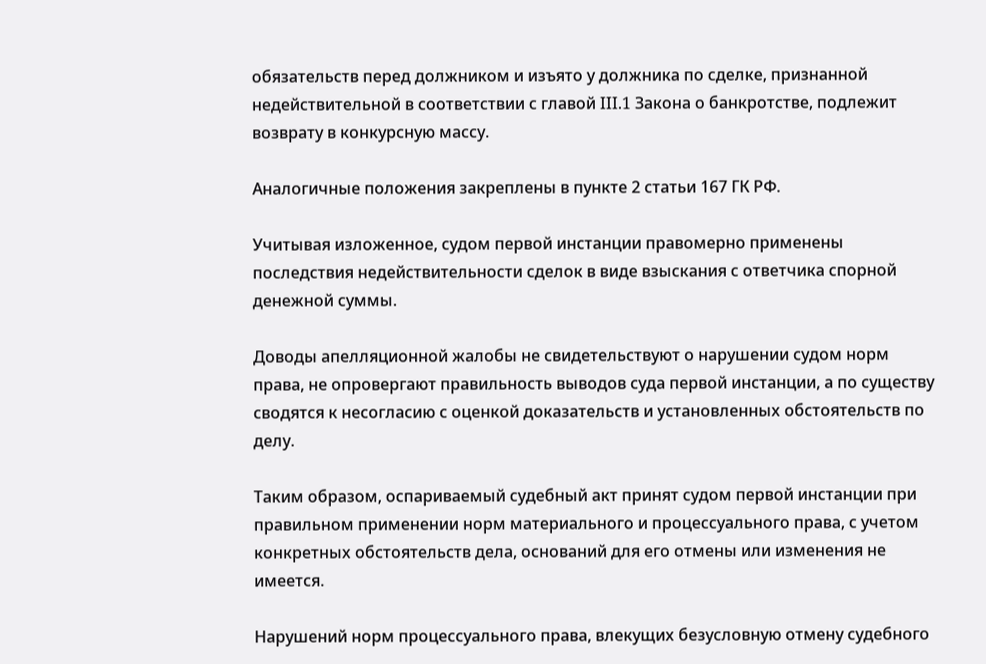обязательств перед должником и изъято у должника по сделке, признанной недействительной в соответствии с главой III.1 Закона о банкротстве, подлежит возврату в конкурсную массу.

Аналогичные положения закреплены в пункте 2 статьи 167 ГК РФ.

Учитывая изложенное, судом первой инстанции правомерно применены последствия недействительности сделок в виде взыскания с ответчика спорной денежной суммы.

Доводы апелляционной жалобы не свидетельствуют о нарушении судом норм права, не опровергают правильность выводов суда первой инстанции, а по существу сводятся к несогласию с оценкой доказательств и установленных обстоятельств по делу.

Таким образом, оспариваемый судебный акт принят судом первой инстанции при правильном применении норм материального и процессуального права, с учетом конкретных обстоятельств дела, оснований для его отмены или изменения не имеется.

Нарушений норм процессуального права, влекущих безусловную отмену судебного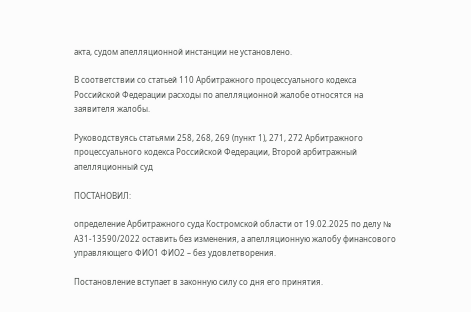акта, судом апелляционной инстанции не установлено.

В соответствии со статьей 110 Арбитражного процессуального кодекса Российской Федерации расходы по апелляционной жалобе относятся на заявителя жалобы.

Руководствуясь статьями 258, 268, 269 (пункт 1), 271, 272 Арбитражного процессуального кодекса Российской Федерации, Второй арбитражный апелляционный суд

ПОСТАНОВИЛ:

определение Арбитражного суда Костромской области от 19.02.2025 по делу № А31-13590/2022 оставить без изменения, а апелляционную жалобу финансового управляющего ФИО1 ФИО2 – без удовлетворения.

Постановление вступает в законную силу со дня его принятия.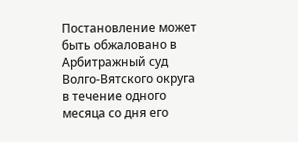Постановление может быть обжаловано в Арбитражный суд Волго-Вятского округа в течение одного месяца со дня его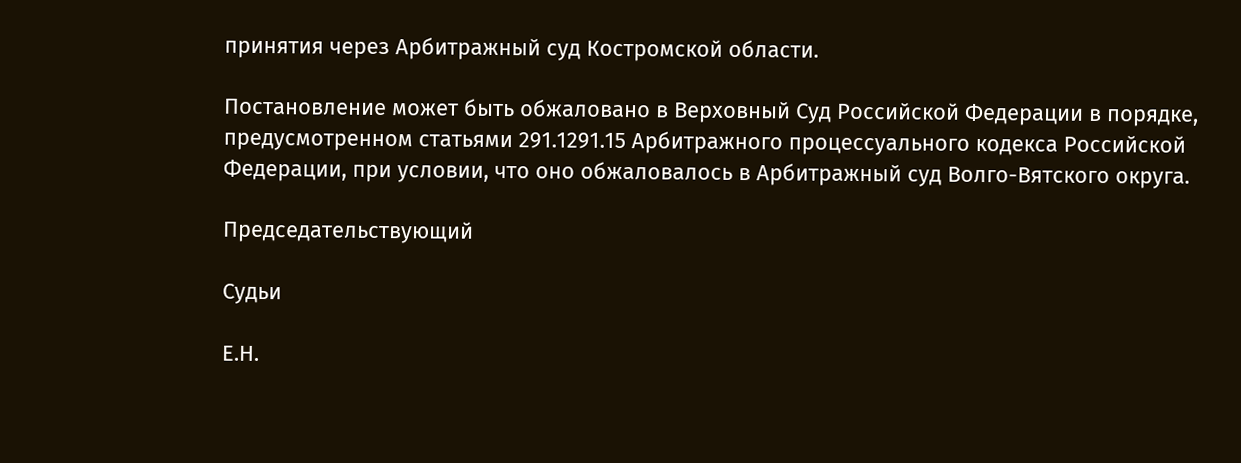принятия через Арбитражный суд Костромской области.

Постановление может быть обжаловано в Верховный Суд Российской Федерации в порядке, предусмотренном статьями 291.1291.15 Арбитражного процессуального кодекса Российской Федерации, при условии, что оно обжаловалось в Арбитражный суд Волго-Вятского округа.

Председательствующий

Судьи

Е.Н.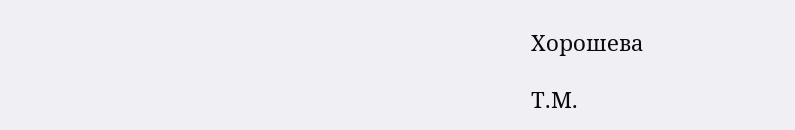Хорошева

Т.М.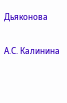Дьяконова

А.С. Калинина